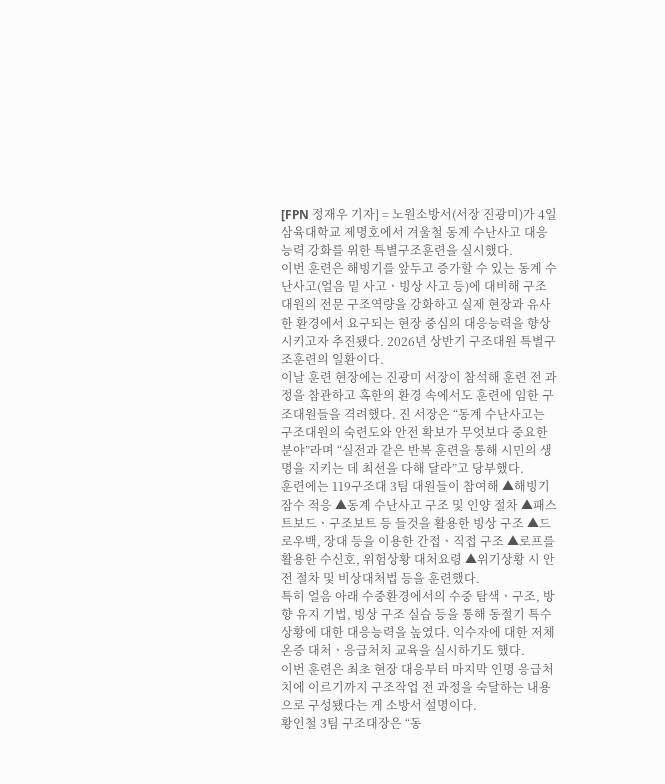[FPN 정재우 기자] = 노원소방서(서장 진광미)가 4일 삼육대학교 제명호에서 겨울철 동계 수난사고 대응능력 강화를 위한 특별구조훈련을 실시했다.
이번 훈련은 해빙기를 앞두고 증가할 수 있는 동계 수난사고(얼음 밑 사고ㆍ빙상 사고 등)에 대비해 구조대원의 전문 구조역량을 강화하고 실제 현장과 유사한 환경에서 요구되는 현장 중심의 대응능력을 향상시키고자 추진됐다. 2026년 상반기 구조대원 특별구조훈련의 일환이다.
이날 훈련 현장에는 진광미 서장이 참석해 훈련 전 과정을 참관하고 혹한의 환경 속에서도 훈련에 임한 구조대원들을 격려했다. 진 서장은 “동계 수난사고는 구조대원의 숙련도와 안전 확보가 무엇보다 중요한 분야”라며 “실전과 같은 반복 훈련을 통해 시민의 생명을 지키는 데 최선을 다해 달라”고 당부했다.
훈련에는 119구조대 3팀 대원들이 참여해 ▲해빙기 잠수 적응 ▲동계 수난사고 구조 및 인양 절차 ▲패스트보드ㆍ구조보트 등 들것을 활용한 빙상 구조 ▲드로우백, 장대 등을 이용한 간접ㆍ직접 구조 ▲로프를 활용한 수신호, 위험상황 대처요령 ▲위기상황 시 안전 절차 및 비상대처법 등을 훈련했다.
특히 얼음 아래 수중환경에서의 수중 탐색ㆍ구조, 방향 유지 기법, 빙상 구조 실습 등을 통해 동절기 특수 상황에 대한 대응능력을 높였다. 익수자에 대한 저체온증 대처ㆍ응급처치 교육을 실시하기도 했다.
이번 훈련은 최초 현장 대응부터 마지막 인명 응급처치에 이르기까지 구조작업 전 과정을 숙달하는 내용으로 구성됐다는 게 소방서 설명이다.
황인철 3팀 구조대장은 “동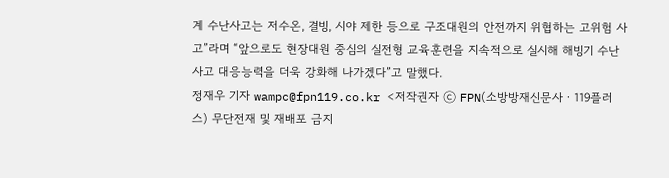계 수난사고는 저수온, 결빙, 시야 제한 등으로 구조대원의 안전까지 위협하는 고위험 사고”라며 “앞으로도 현장대원 중심의 실전형 교육훈련을 지속적으로 실시해 해빙기 수난사고 대응능력을 더욱 강화해 나가겠다”고 말했다.
정재우 기자 wampc@fpn119.co.kr <저작권자 ⓒ FPN(소방방재신문사ㆍ119플러스) 무단전재 및 재배포 금지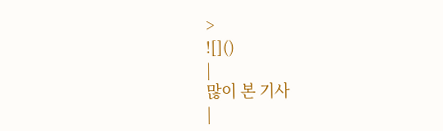>
![]()
|
많이 본 기사
|